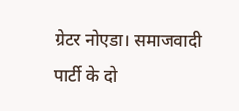ग्रेटर नोएडा। समाजवादी पार्टी के दो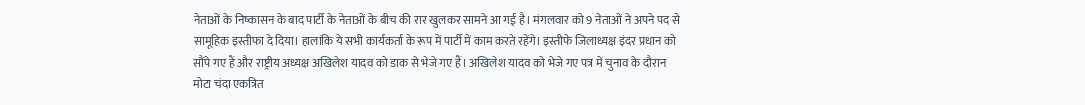नेताओं के निष्कासन के बाद पार्टी के नेताओं के बीच की रार खुलकर सामने आ गई है। मंगलवार को 9 नेताओं ने अपने पद से सामूहिक इस्तीफा दे दिया। हालांकि ये सभी कार्यकर्ता के रूप में पार्टी में काम करते रहेंगे। इस्तीफे जिलाध्यक्ष इंदर प्रधान को सौंपे गए हैं और राष्ट्रीय अध्यक्ष अखिलेश यादव को डाक से भेजे गए हैं। अखिलेश यादव को भेजे गए पत्र में चुनाव के दौरान मोटा चंदा एकत्रित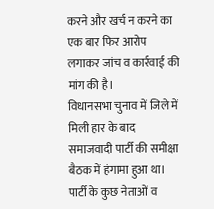करने और खर्च न करने का एक बार फिर आरोप लगाकर जांच व कार्रवाई की मांग की है।
विधानसभा चुनाव में जिले में मिली हार के बाद समाजवादी पार्टी की समीक्षा बैठक में हंगामा हुआ था। पार्टी के कुछ नेताओं व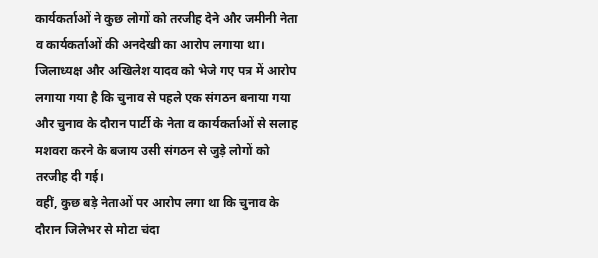कार्यकर्ताओं ने कुछ लोगों को तरजीह देने और जमीनी नेता व कार्यकर्ताओं की अनदेखी का आरोप लगाया था। जिलाध्यक्ष और अखिलेश यादव को भेजे गए पत्र में आरोप लगाया गया है कि चुनाव से पहले एक संगठन बनाया गया और चुनाव के दौरान पार्टी के नेता व कार्यकर्ताओं से सलाह मशवरा करने के बजाय उसी संगठन से जुड़े लोगों को तरजीह दी गई।
वहीं, कुछ बड़े नेताओं पर आरोप लगा था कि चुनाव के दौरान जिलेभर से मोटा चंदा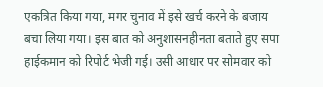एकत्रित किया गया, मगर चुनाव में इसे खर्च करने के बजाय बचा लिया गया। इस बात को अनुशासनहीनता बताते हुए सपा हाईकमान को रिपोर्ट भेजी गई। उसी आधार पर सोमवार को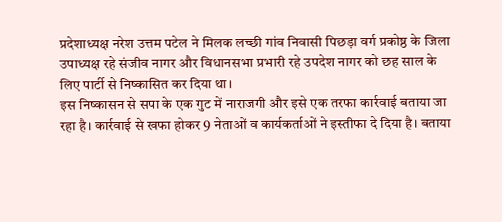प्रदेशाध्यक्ष नरेश उत्तम पटेल ने मिलक लच्छी गांव निवासी पिछड़ा वर्ग प्रकोष्ठ के जिला उपाध्यक्ष रहे संजीव नागर और विधानसभा प्रभारी रहे उपदेश नागर को छह साल के लिए पार्टी से निष्कासित कर दिया था।
इस निष्कासन से सपा के एक गुट में नाराजगी और इसे एक तरफा कार्रवाई बताया जा रहा है। कार्रवाई से खफा होकर 9 नेताओं व कार्यकर्ताओं ने इस्तीफा दे दिया है। बताया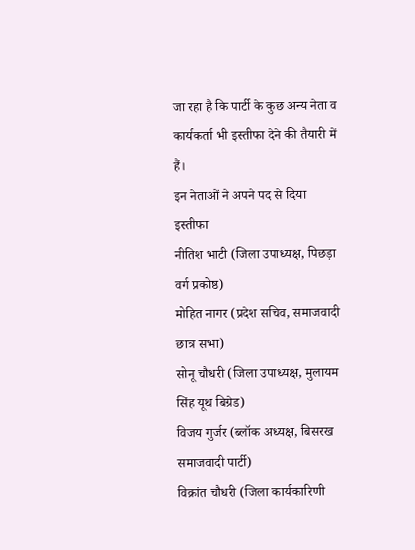जा रहा है कि पार्टी के कुछ अन्य नेता व कार्यकर्ता भी इस्तीफा देने की तैयारी में हैं।
इन नेताओं ने अपने पद से दिया इस्तीफा
नीतिश भाटी (जिला उपाध्यक्ष, पिछड़ा वर्ग प्रकोष्ठ)
मोहित नागर (प्रदेश सचिव, समाजवादी छात्र सभा)
सोनू चौधरी (जिला उपाध्यक्ष, मुलायम सिंह यूथ बिग्रेड)
विजय गुर्जर (ब्लॉक अध्यक्ष, बिसरख समाजवादी पार्टी)
विक्रांत चौधरी (जिला कार्यकारिणी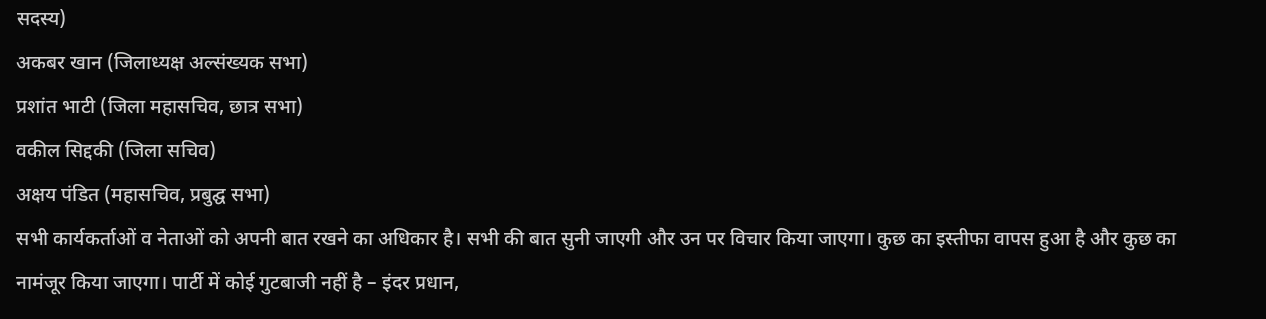सदस्य)
अकबर खान (जिलाध्यक्ष अल्संख्यक सभा)
प्रशांत भाटी (जिला महासचिव, छात्र सभा)
वकील सिद्दकी (जिला सचिव)
अक्षय पंडित (महासचिव, प्रबुद्घ सभा)
सभी कार्यकर्ताओं व नेताओं को अपनी बात रखने का अधिकार है। सभी की बात सुनी जाएगी और उन पर विचार किया जाएगा। कुछ का इस्तीफा वापस हुआ है और कुछ का नामंजूर किया जाएगा। पार्टी में कोई गुटबाजी नहीं है – इंदर प्रधान,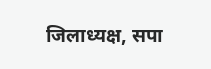जिलाध्यक्ष, सपा